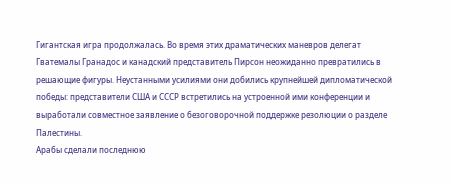Гигантская игра продолжалась. Во время этих драматических маневров делегат Гватемалы Гранадос и канадский представитель Пирсон неожиданно превратились в решающие фигуры. Неустанными усилиями они добились крупнейшей дипломатической победы: представители США и СССР встретились на устроенной ими конференции и выработали совместное заявление о безоговорочной поддержке резолюции о разделе Палестины.
Арабы сделали последнюю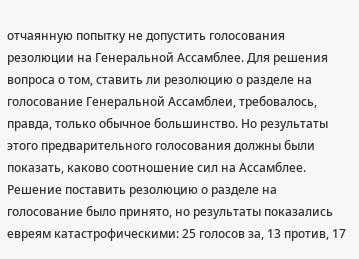отчаянную попытку не допустить голосования резолюции на Генеральной Ассамблее. Для решения вопроса о том, ставить ли резолюцию о разделе на голосование Генеральной Ассамблеи, требовалось, правда, только обычное большинство. Но результаты этого предварительного голосования должны были показать, каково соотношение сил на Ассамблее. Решение поставить резолюцию о разделе на голосование было принято, но результаты показались евреям катастрофическими: 25 голосов за, 13 против, 17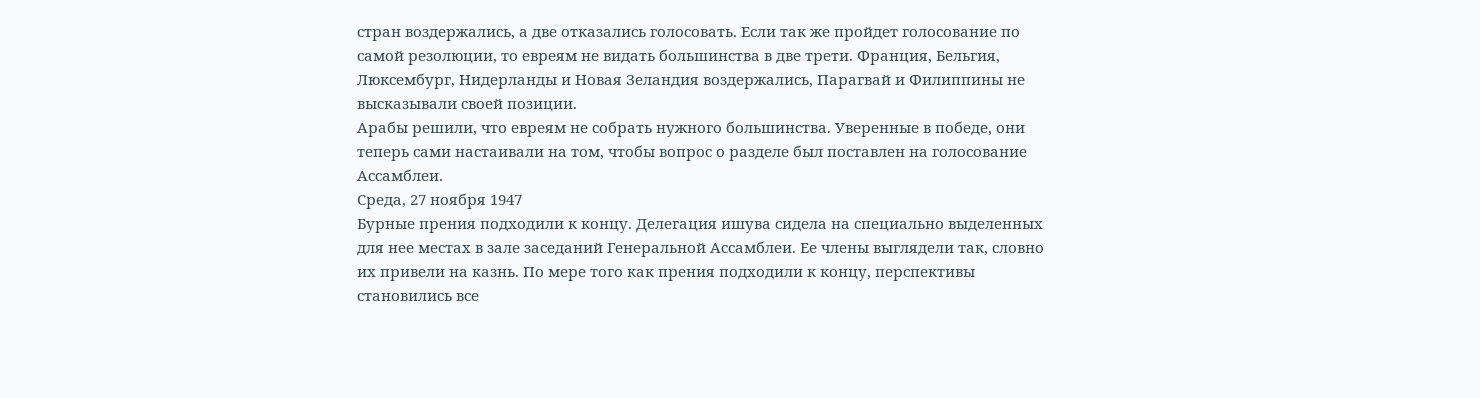стран воздержались, а две отказались голосовать. Если так же пройдет голосование по самой резолюции, то евреям не видать большинства в две трети. Франция, Бельгия, Люксембург, Нидерланды и Новая Зеландия воздержались, Парагвай и Филиппины не высказывали своей позиции.
Арабы решили, что евреям не собрать нужного большинства. Уверенные в победе, они теперь сами настаивали на том, чтобы вопрос о разделе был поставлен на голосование Ассамблеи.
Среда, 27 ноября 1947
Бурные прения подходили к концу. Делегация ишува сидела на специально выделенных для нее местах в зале заседаний Генеральной Ассамблеи. Ее члены выглядели так, словно их привели на казнь. По мере того как прения подходили к концу, перспективы становились все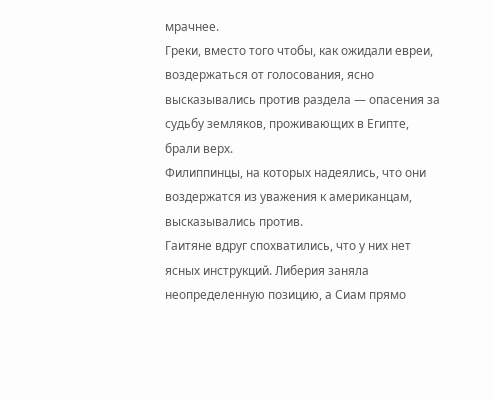мрачнее.
Греки, вместо того чтобы, как ожидали евреи, воздержаться от голосования, ясно высказывались против раздела — опасения за судьбу земляков, проживающих в Египте, брали верх.
Филиппинцы, на которых надеялись, что они воздержатся из уважения к американцам, высказывались против.
Гаитяне вдруг спохватились, что у них нет ясных инструкций. Либерия заняла неопределенную позицию, а Сиам прямо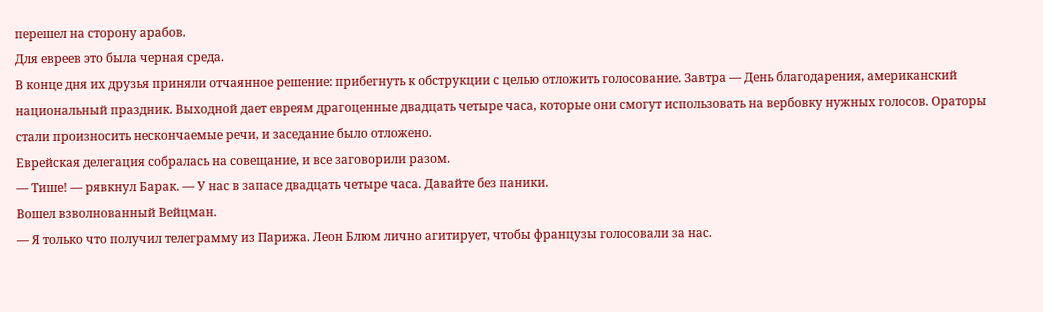перешел на сторону арабов.
Для евреев это была черная среда.
В конце дня их друзья приняли отчаянное решение: прибегнуть к обструкции с целью отложить голосование. Завтра — День благодарения, американский национальный праздник. Выходной дает евреям драгоценные двадцать четыре часа, которые они смогут использовать на вербовку нужных голосов. Ораторы стали произносить нескончаемые речи, и заседание было отложено.
Еврейская делегация собралась на совещание, и все заговорили разом.
— Тише! — рявкнул Барак. — У нас в запасе двадцать четыре часа. Давайте без паники.
Вошел взволнованный Вейцман.
— Я только что получил телеграмму из Парижа. Леон Блюм лично агитирует, чтобы французы голосовали за нас.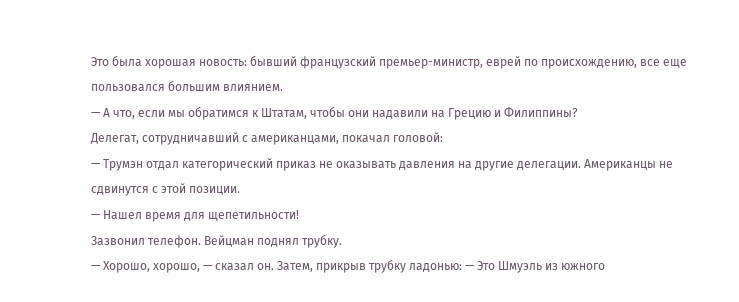Это была хорошая новость: бывший французский премьер-министр, еврей по происхождению, все еще пользовался большим влиянием.
— А что, если мы обратимся к Штатам, чтобы они надавили на Грецию и Филиппины?
Делегат, сотрудничавший с американцами, покачал головой:
— Трумэн отдал категорический приказ не оказывать давления на другие делегации. Американцы не сдвинутся с этой позиции.
— Нашел время для щепетильности!
Зазвонил телефон. Вейцман поднял трубку.
— Хорошо, хорошо, — сказал он. Затем, прикрыв трубку ладонью: — Это Шмуэль из южного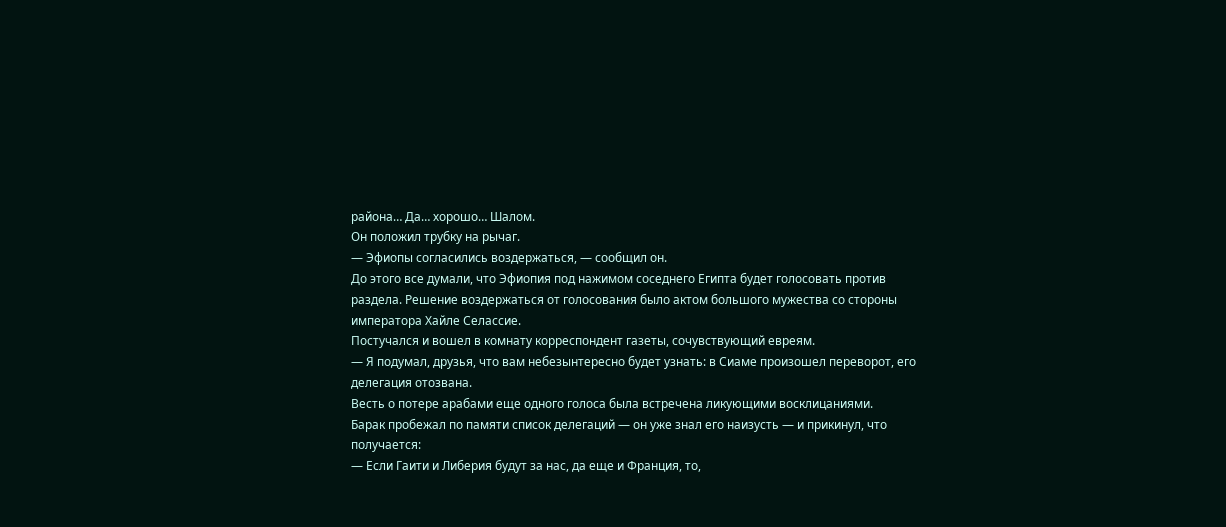района… Да… хорошо… Шалом.
Он положил трубку на рычаг.
— Эфиопы согласились воздержаться, — сообщил он.
До этого все думали, что Эфиопия под нажимом соседнего Египта будет голосовать против раздела. Решение воздержаться от голосования было актом большого мужества со стороны императора Хайле Селассие.
Постучался и вошел в комнату корреспондент газеты, сочувствующий евреям.
— Я подумал, друзья, что вам небезынтересно будет узнать: в Сиаме произошел переворот, его делегация отозвана.
Весть о потере арабами еще одного голоса была встречена ликующими восклицаниями.
Барак пробежал по памяти список делегаций — он уже знал его наизусть — и прикинул, что получается:
— Если Гаити и Либерия будут за нас, да еще и Франция, то,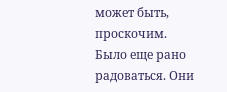может быть, проскочим.
Было еще рано радоваться. Они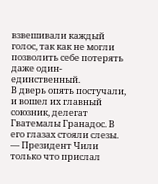взвешивали каждый голос, так как не могли позволить себе потерять даже один-единственный.
В дверь опять постучали, и вошел их главный союзник, делегат Гватемалы Гранадос. В его глазах стояли слезы.
— Президент Чили только что прислал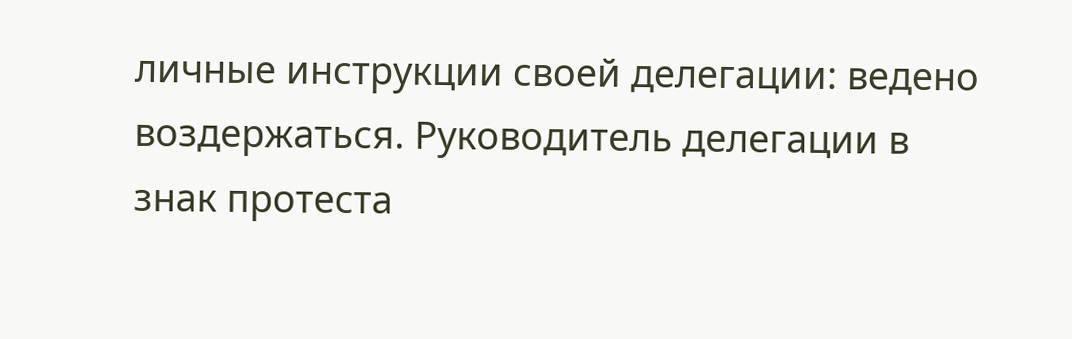личные инструкции своей делегации: ведено воздержаться. Руководитель делегации в знак протеста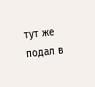тут же подал в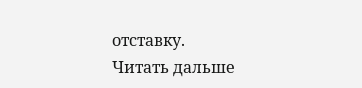отставку.
Читать дальше